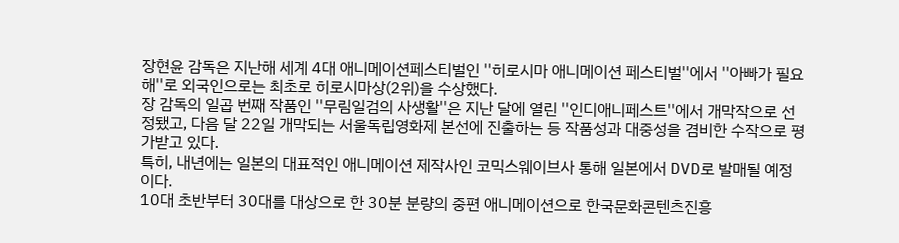장현윤 감독은 지난해 세계 4대 애니메이션페스티벌인 ''히로시마 애니메이션 페스티벌''에서 ''아빠가 필요해''로 외국인으로는 최초로 히로시마상(2위)을 수상했다.
장 감독의 일곱 번째 작품인 ''무림일검의 사생활''은 지난 달에 열린 ''인디애니페스트''에서 개막작으로 선정됐고, 다음 달 22일 개막되는 서울독립영화제 본선에 진출하는 등 작품성과 대중성을 겸비한 수작으로 평가받고 있다.
특히, 내년에는 일본의 대표적인 애니메이션 제작사인 코믹스웨이브사 통해 일본에서 DVD로 발매될 예정이다.
10대 초반부터 30대를 대상으로 한 30분 분량의 중편 애니메이션으로 한국문화콘텐츠진흥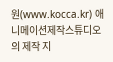원(www.kocca.kr) 애니메이션제작스튜디오의 제작 지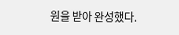원을 받아 완성했다.